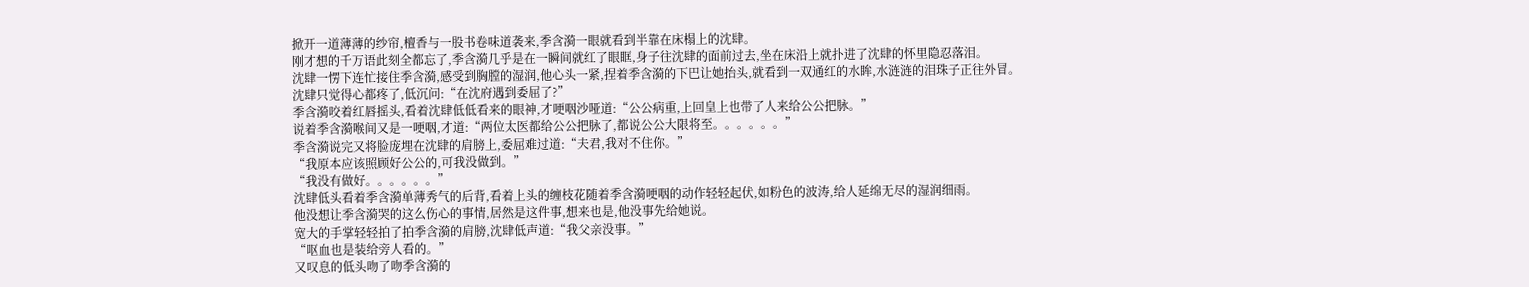掀开一道薄薄的纱帘,檀香与一股书卷味道袭来,季含漪一眼就看到半靠在床榻上的沈肆。
刚才想的千万语此刻全都忘了,季含漪几乎是在一瞬间就红了眼眶,身子往沈肆的面前过去,坐在床沿上就扑进了沈肆的怀里隐忍落泪。
沈肆一愣下连忙接住季含漪,感受到胸膛的湿润,他心头一紧,捏着季含漪的下巴让她抬头,就看到一双通红的水眸,水涟涟的泪珠子正往外冒。
沈肆只觉得心都疼了,低沉问:“在沈府遇到委屈了?”
季含漪咬着红唇摇头,看着沈肆低低看来的眼神,才哽咽沙哑道:“公公病重,上回皇上也带了人来给公公把脉。”
说着季含漪喉间又是一哽咽,才道:“两位太医都给公公把脉了,都说公公大限将至。。。。。。”
季含漪说完又将脸庞埋在沈肆的肩膀上,委屈难过道:“夫君,我对不住你。”
“我原本应该照顾好公公的,可我没做到。”
“我没有做好。。。。。。”
沈肆低头看着季含漪单薄秀气的后背,看着上头的缠枝花随着季含漪哽咽的动作轻轻起伏,如粉色的波涛,给人延绵无尽的湿润细雨。
他没想让季含漪哭的这么伤心的事情,居然是这件事,想来也是,他没事先给她说。
宽大的手掌轻轻拍了拍季含漪的肩膀,沈肆低声道:“我父亲没事。”
“呕血也是装给旁人看的。”
又叹息的低头吻了吻季含漪的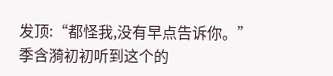发顶:“都怪我,没有早点告诉你。”
季含漪初初听到这个的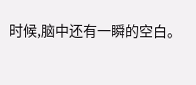时候,脑中还有一瞬的空白。